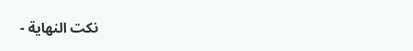نكت النهاية -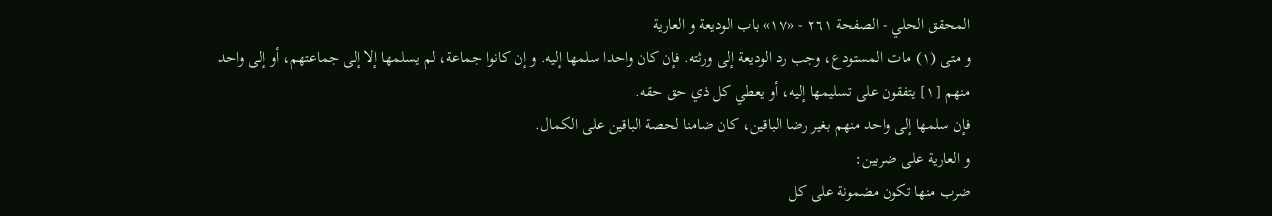المحقق الحلي - الصفحة ٢٦١ - «١٧» باب الوديعة و العارية
و متى (١) مات المستودع، وجب رد الوديعة إلى ورثته. فإن كان واحدا سلمها إليه. و إن كانوا جماعة، لم يسلمها إلا إلى جماعتهم، أو إلى واحد منهم [١] يتفقون على تسليمها إليه، أو يعطي كل ذي حق حقه.
فإن سلمها إلى واحد منهم بغير رضا الباقين، كان ضامنا لحصة الباقين على الكمال.
و العارية على ضربين:
ضرب منها تكون مضمونة على كل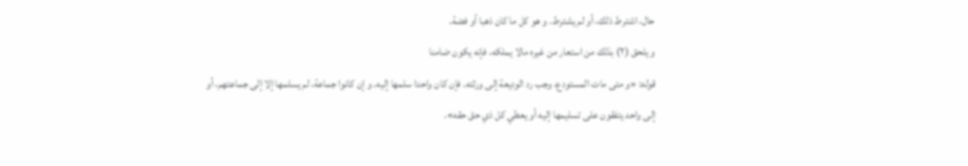حال، اشترط ذلك، أو لم يشترط. و هو كل ما كان ذهبا أو فضة.
و يلحق (٢) بذلك من استعار من غيره مالا يملكه، فإنه يكون ضامنا
قوله: «و متى مات المستودع، وجب رد الوديعة إلى ورثته. فإن كان واحدا سلمها إليه. و إن كانوا جماعة، لم يسلمها إلا إلى جماعتهم، أو إلى واحد يتفقون على تسليمها إليه أو يعطي كل ذي حق حقه».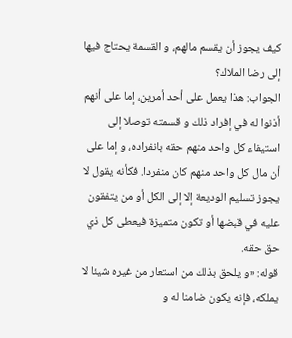كيف يجوز أن يقسم مالهم، و القسمة يحتاج فيها إلى رضا الملاك؟
الجواب: هذا يعمل على أحد أمرين، إما على أنهم أذنوا له في إفراد ذلك و قسمته توصلا إلى استيفاء كل واحد منهم حقه بانفراده، و إما على أن مال كل واحد منهم كان منفردا. فكأنه يقول لا يجوز تسليم الوديعة إلا إلى الكل أو من يتفقون عليه في قبضها أو تكون متميزة فيعطى كل ذي حق حقه.
قوله: «و يلحق بذلك من استعار من غيره شيئا لا يملكه، فإنه يكون ضامنا له و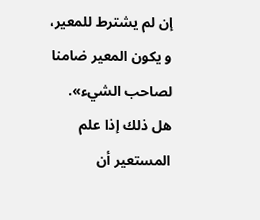إن لم يشترط للمعير، و يكون المعير ضامنا لصاحب الشيء».
هل ذلك إذا علم المستعير أن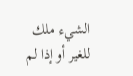الشيء ملك للغير أو إذا لم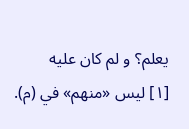يعلم؟ و لم كان عليه
[١] ليس «منهم» في (م).